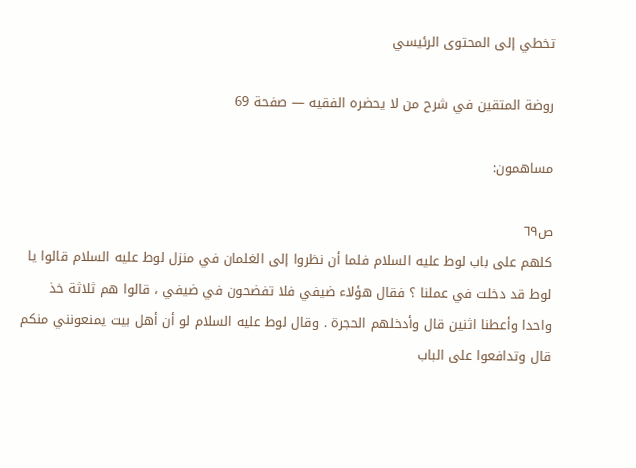تخطي إلى المحتوى الرئيسي

روضة المتقين في شرح من لا يحضره الفقيه — صفحة 69

مساهمون:

ص٦٩
كلهم على باب لوط عليه السلام فلما أن نظروا إلى الغلمان في منزل لوط عليه السلام قالوا يا لوط قد دخلت في عملنا ؟ فقال هؤلاء ضيفي فلا تفضحون في ضيفي ، قالوا هم ثلاثة خذ واحدا وأعطنا اثنين قال وأدخلهم الحجرة . وقال لوط عليه السلام لو أن أهل بيت يمنعونني منكم قال وتدافعوا على الباب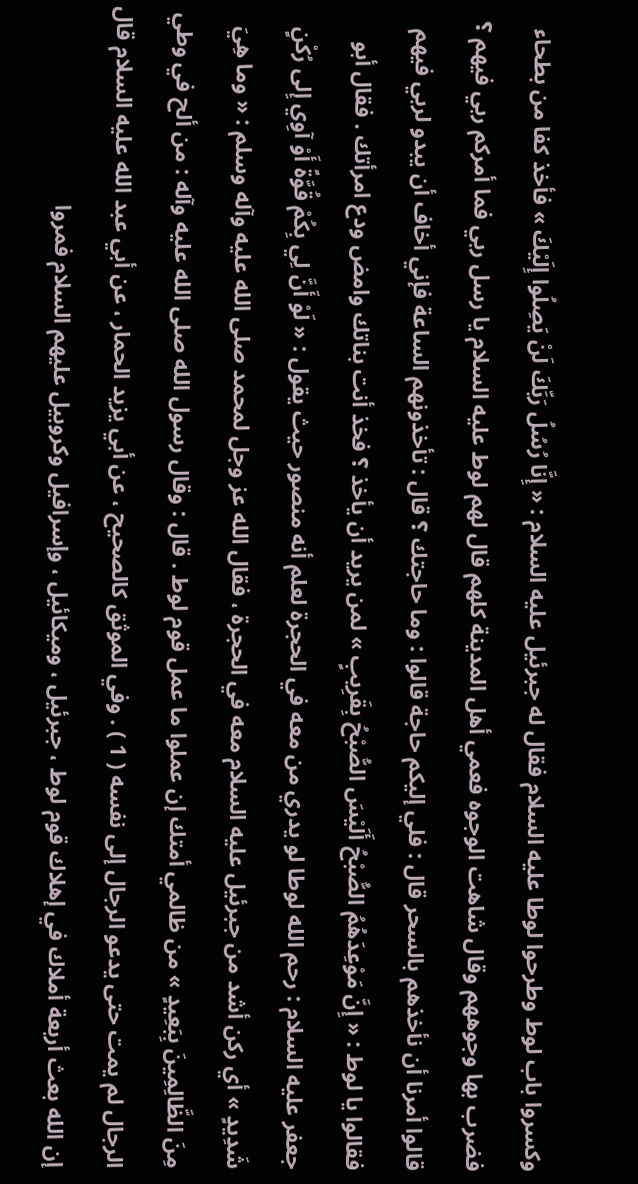وكسروا باب لوط وطرحوا لوطا عليه السلام فقال له جبرئيل عليه السلام : « إِنَّا رُسُلُ رَبِّكَ لَنْ يَصِلُوا إِلَيْكَ » فأخذ كفا من بطحاء فضرب بها وجوههم وقال شاهت الوجوه فعمي أهل المدينة كلهم قال لهم لوط عليه السلام يا رسل ربي فما أمركم ربي فيهم ؟ قالوا أمرنا أن نأخذهم بالسحر قال : فلي إليكم حاجة قالوا : وما حاجتك ؟ قال : تأخذونهم الساعة فإني أخاف أن يبدو لربي فيهم فقالوا يا لوط : « إِنَّ مَوْعِدَهُمُ الصُّبْحُ أَلَيْسَ الصُّبْحُ بِقَرِيبٍ » لمن يريد أن يأخذ ؟ فخذ أنت بناتك وامض ودع امرأتك . فقال أبو جعفر عليه السلام : رحم الله لوطا لو يدري من معه في الحجرة لعلم أنه منصور حيث يقول : « لَوْ أَنَّ لِي بِكُمْ قُوَّةً أَوْ آوِي إِلى رُكْنٍ شَدِيدٍ » أي ركن أشد من جبرئيل عليه السلام معه في الحجرة ، فقال الله عز وجل لمحمد صلى الله عليه وآله وسلم : « وما هِيَ مِنَ الظَّالِمِينَ بِبَعِيدٍ » من ظالمي أمتك إن عملوا ما عمل قوم لوط . قال : وقال رسول الله صلى الله عليه وآله : من ألح في وطي الرجال لم يمت حتى يدعو الرجال إلى نفسه ( 1 ) . وفي الموثق كالصحيح ، عن أبي يزيد الحمار ، عن أبي عبد الله عليه السلام قال إن الله بعث أربعة أملاك في إهلاك قوم لوط ، جبرئيل ، وميكائيل ، وإسرافيل وكروبيل عليهم السلام فمروا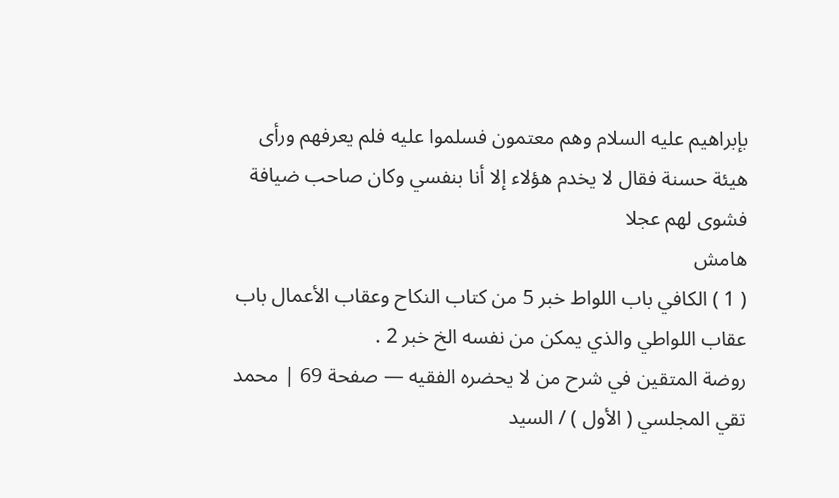بإبراهيم عليه السلام وهم معتمون فسلموا عليه فلم يعرفهم ورأى هيئة حسنة فقال لا يخدم هؤلاء إلا أنا بنفسي وكان صاحب ضيافة فشوى لهم عجلا
هامش
( 1 ) الكافي باب اللواط خبر 5 من كتاب النكاح وعقاب الأعمال باب عقاب اللواطي والذي يمكن من نفسه الخ خبر 2 .
روضة المتقين في شرح من لا يحضره الفقيه — صفحة 69 | محمد تقي المجلسي ( الأول ) / السيد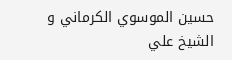حسين الموسوي الكرماني و الشيخ علي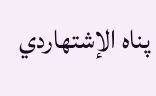پناه الإشتهاردي